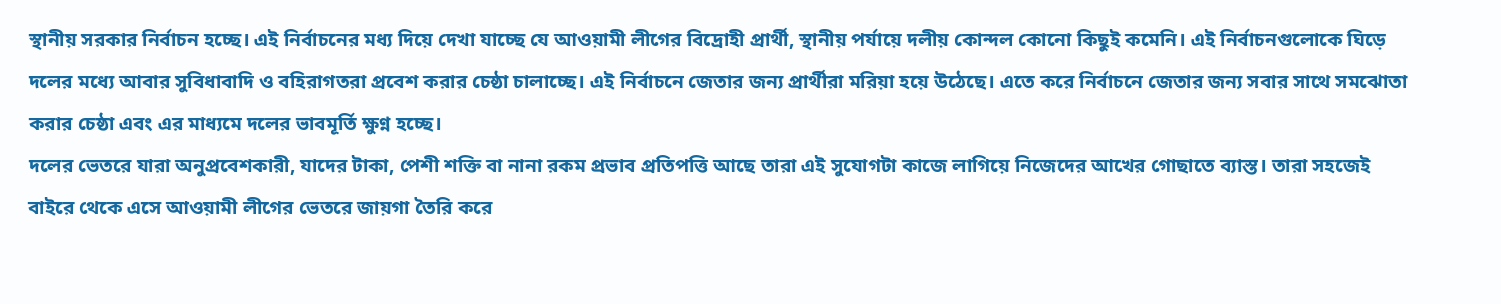স্থানীয় সরকার নির্বাচন হচ্ছে। এই নির্বাচনের মধ্য দিয়ে দেখা যাচ্ছে যে আওয়ামী লীগের বিদ্রোহী প্রার্থী, স্থানীয় পর্যায়ে দলীয় কোন্দল কোনো কিছুই কমেনি। এই নির্বাচনগুলোকে ঘিড়ে দলের মধ্যে আবার সুবিধাবাদি ও বহিরাগতরা প্রবেশ করার চেষ্ঠা চালাচ্ছে। এই নির্বাচনে জেতার জন্য প্রার্থীরা মরিয়া হয়ে উঠেছে। এতে করে নির্বাচনে জেতার জন্য সবার সাথে সমঝোতা করার চেষ্ঠা এবং এর মাধ্যমে দলের ভাবমূর্তি ক্ষুণ্ন হচ্ছে।
দলের ভেতরে যারা অনুপ্রবেশকারী, যাদের টাকা, পেশী শক্তি বা নানা রকম প্রভাব প্রতিপত্তি আছে তারা এই সুযোগটা কাজে লাগিয়ে নিজেদের আখের গোছাতে ব্যাস্ত। তারা সহজেই বাইরে থেকে এসে আওয়ামী লীগের ভেতরে জায়গা তৈরি করে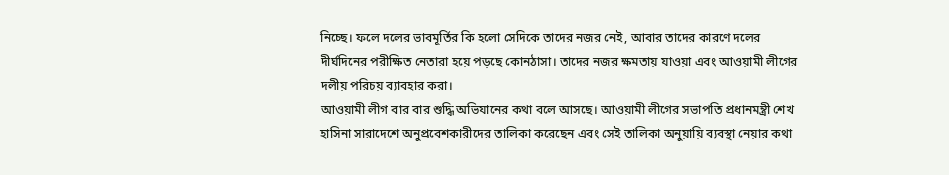নিচ্ছে। ফলে দলের ভাবমূর্তির কি হলো সেদিকে তাদের নজর নেই, আবার তাদের কারণে দলের দীর্ঘদিনের পরীক্ষিত নেতারা হয়ে পড়ছে কোনঠাসা। তাদের নজর ক্ষমতায় যাওয়া এবং আওয়ামী লীগের দলীয় পরিচয় ব্যাবহার করা।
আওয়ামী লীগ বার বার শুদ্ধি অভিযানের কথা বলে আসছে। আওয়ামী লীগের সভাপতি প্রধানমন্ত্রী শেখ হাসিনা সারাদেশে অনুপ্রবেশকারীদের তালিকা করেছেন এবং সেই তালিকা অনুয়ায়ি ব্যবস্থা নেয়ার কথা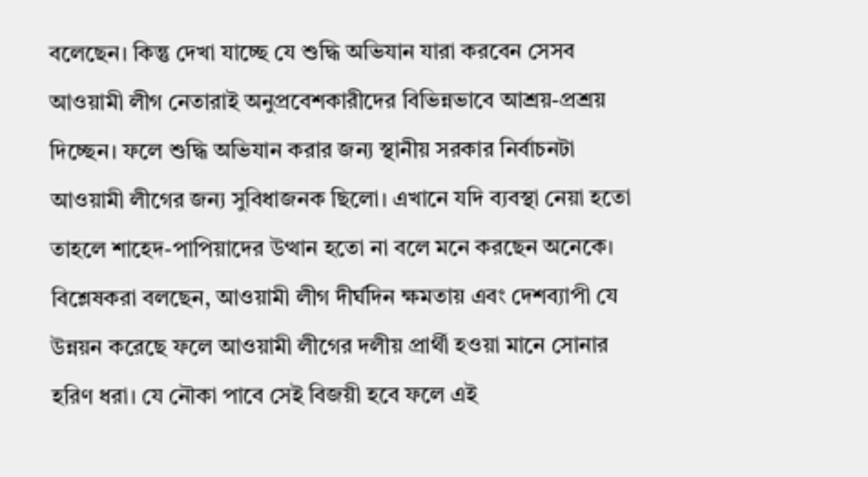বলেছেন। কিন্তু দেখা যাচ্ছে যে শুদ্ধি অভিযান যারা করবেন সেসব আওয়ামী লীগ নেতারাই অনুপ্রবেশকারীদের বিভিন্নভাবে আশ্রয়-প্রশ্রয় দিচ্ছেন। ফলে শুদ্ধি অভিযান করার জন্য স্থানীয় সরকার নির্বাচনটা আওয়ামী লীগের জন্য সুবিধাজনক ছিলো। এখানে যদি ব্যবস্থা নেয়া হতো তাহলে শাহেদ-পাপিয়াদের উত্থান হতো না বলে মনে করছেন অনেকে।
বিশ্লেষকরা বলছেন, আওয়ামী লীগ দীর্ঘদিন ক্ষমতায় এবং দেশব্যাপী যে উন্নয়ন করেছে ফলে আওয়ামী লীগের দলীয় প্রার্থী হওয়া মানে সোনার হরিণ ধরা। যে নৌকা পাবে সেই বিজয়ী হবে ফলে এই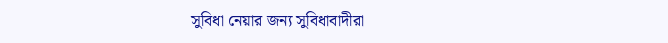সুবিধা নেয়ার জন্য সুবিধাবাদীরা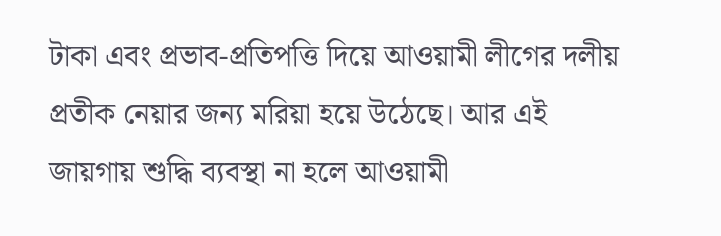টাকা এবং প্রভাব-প্রতিপত্তি দিয়ে আওয়ামী লীগের দলীয় প্রতীক নেয়ার জন্য মরিয়া হয়ে উঠেছে। আর এই জায়গায় শুদ্ধি ব্যবস্থা না হলে আওয়ামী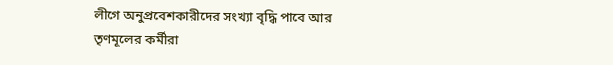লীগে অনুপ্রবেশকারীদের সংখ্যা বৃদ্ধি পাবে আর তৃণমূলের কর্মীরা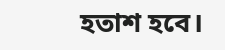হতাশ হবে।